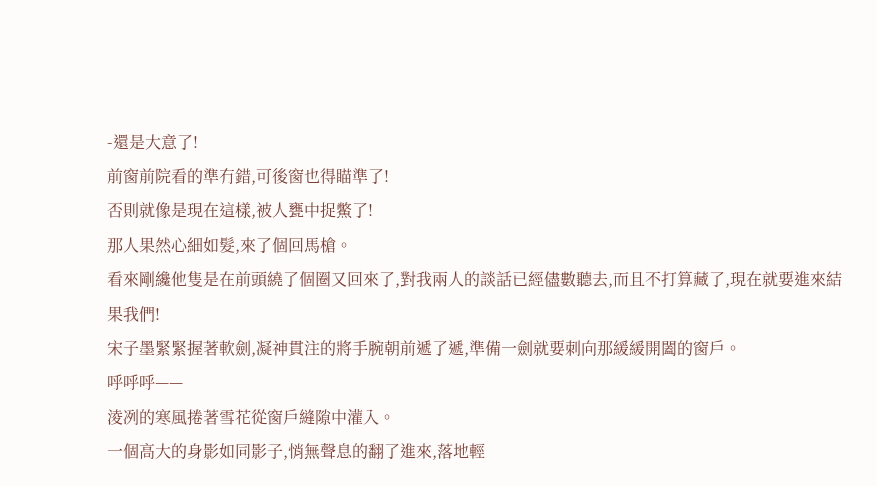-還是大意了!
前窗前院看的準冇錯,可後窗也得瞄準了!
否則就像是現在這樣,被人甕中捉鱉了!
那人果然心細如髮,來了個回馬槍。
看來剛纔他隻是在前頭繞了個圈又回來了,對我兩人的談話已經儘數聽去,而且不打算藏了,現在就要進來結果我們!
宋子墨緊緊握著軟劍,凝神貫注的將手腕朝前遞了遞,準備一劍就要刺向那緩緩開闔的窗戶。
呼呼呼——
淩冽的寒風捲著雪花從窗戶縫隙中灌入。
一個高大的身影如同影子,悄無聲息的翻了進來,落地輕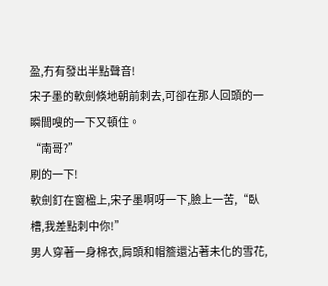盈,冇有發出半點聲音!
宋子墨的軟劍倏地朝前刺去,可卻在那人回頭的一瞬間嗖的一下又頓住。
“南哥?”
刷的一下!
軟劍釘在窗楹上,宋子墨啊呀一下,臉上一苦,“臥槽,我差點刺中你!”
男人穿著一身棉衣,肩頭和帽簷還沾著未化的雪花,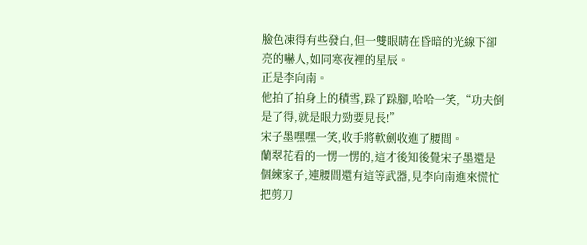臉色凍得有些發白,但一雙眼睛在昏暗的光線下卻亮的嚇人,如同寒夜裡的星辰。
正是李向南。
他拍了拍身上的積雪,跺了跺腳,哈哈一笑,“功夫倒是了得,就是眼力勁要見長!”
宋子墨嘿嘿一笑,收手將軟劍收進了腰間。
蘭翠花看的一愣一愣的,這才後知後覺宋子墨還是個練家子,連腰間還有這等武器,見李向南進來慌忙把剪刀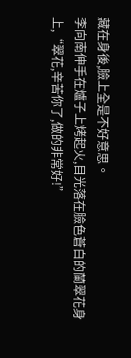藏在身後,臉上全是不好意思。
李向南伸手在爐子上烤起火,目光落在臉色蒼白的蘭翠花身上,“翠花,辛苦你了,做的非常好!”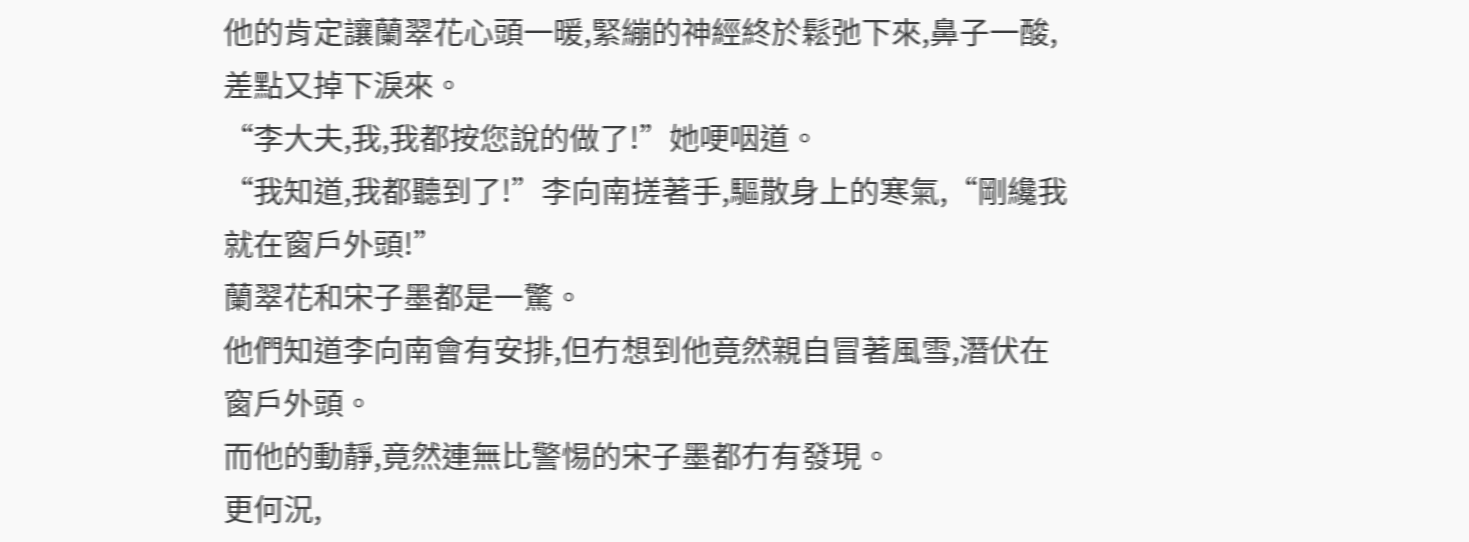他的肯定讓蘭翠花心頭一暖,緊繃的神經終於鬆弛下來,鼻子一酸,差點又掉下淚來。
“李大夫,我,我都按您說的做了!”她哽咽道。
“我知道,我都聽到了!”李向南搓著手,驅散身上的寒氣,“剛纔我就在窗戶外頭!”
蘭翠花和宋子墨都是一驚。
他們知道李向南會有安排,但冇想到他竟然親自冒著風雪,潛伏在窗戶外頭。
而他的動靜,竟然連無比警惕的宋子墨都冇有發現。
更何況,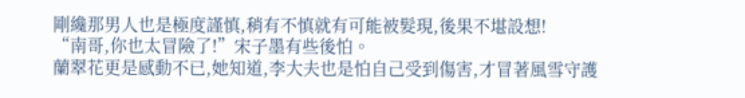剛纔那男人也是極度謹慎,稍有不慎就有可能被髮現,後果不堪設想!
“南哥,你也太冒險了!”宋子墨有些後怕。
蘭翠花更是感動不已,她知道,李大夫也是怕自己受到傷害,才冒著風雪守護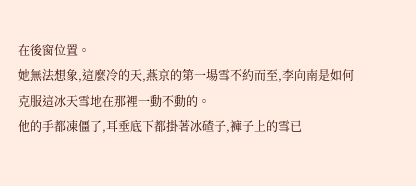在後窗位置。
她無法想象,這麼冷的天,燕京的第一場雪不約而至,李向南是如何克服這冰天雪地在那裡一動不動的。
他的手都凍僵了,耳垂底下都掛著冰碴子,褲子上的雪已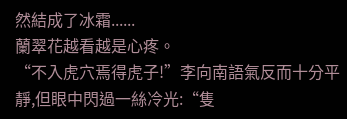然結成了冰霜......
蘭翠花越看越是心疼。
“不入虎穴焉得虎子!”李向南語氣反而十分平靜,但眼中閃過一絲冷光:“隻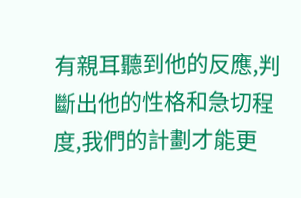有親耳聽到他的反應,判斷出他的性格和急切程度,我們的計劃才能更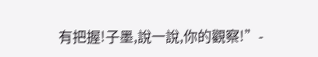有把握!子墨,說一說,你的觀察!”-